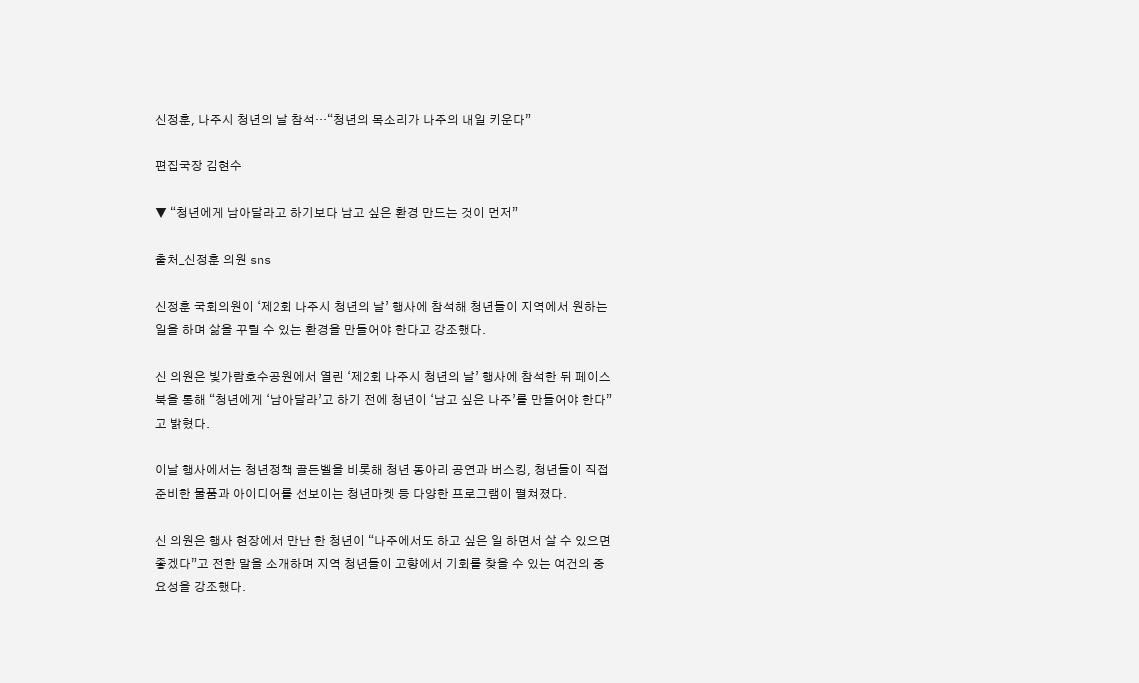신정훈, 나주시 청년의 날 참석…“청년의 목소리가 나주의 내일 키운다”

편집국장 김현수

▼ “청년에게 남아달라고 하기보다 남고 싶은 환경 만드는 것이 먼저”

출처_신정훈 의원 sns

신정훈 국회의원이 ‘제2회 나주시 청년의 날’ 행사에 참석해 청년들이 지역에서 원하는 일을 하며 삶을 꾸릴 수 있는 환경을 만들어야 한다고 강조했다.

신 의원은 빛가람호수공원에서 열린 ‘제2회 나주시 청년의 날’ 행사에 참석한 뒤 페이스북을 통해 “청년에게 ‘남아달라’고 하기 전에 청년이 ‘남고 싶은 나주’를 만들어야 한다”고 밝혔다.

이날 행사에서는 청년정책 골든벨을 비롯해 청년 동아리 공연과 버스킹, 청년들이 직접 준비한 물품과 아이디어를 선보이는 청년마켓 등 다양한 프로그램이 펼쳐졌다.

신 의원은 행사 현장에서 만난 한 청년이 “나주에서도 하고 싶은 일 하면서 살 수 있으면 좋겠다”고 전한 말을 소개하며 지역 청년들이 고향에서 기회를 찾을 수 있는 여건의 중요성을 강조했다.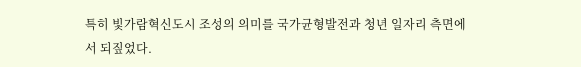특히 빛가람혁신도시 조성의 의미를 국가균형발전과 청년 일자리 측면에서 되짚었다.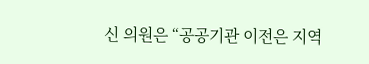신 의원은 “공공기관 이전은 지역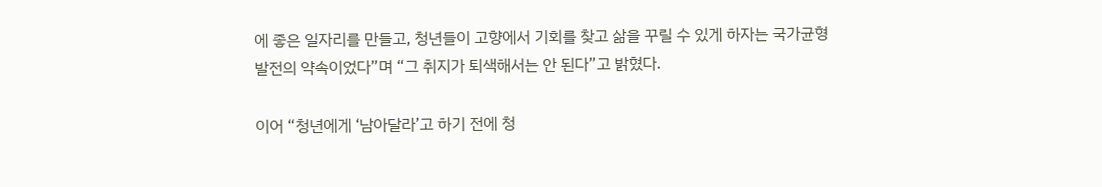에 좋은 일자리를 만들고, 청년들이 고향에서 기회를 찾고 삶을 꾸릴 수 있게 하자는 국가균형발전의 약속이었다”며 “그 취지가 퇴색해서는 안 된다”고 밝혔다.

이어 “청년에게 ‘남아달라’고 하기 전에 청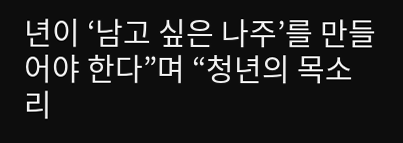년이 ‘남고 싶은 나주’를 만들어야 한다”며 “청년의 목소리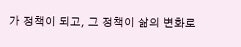가 정책이 되고, 그 정책이 삶의 변화로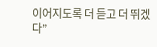이어지도록 더 듣고 더 뛰겠다”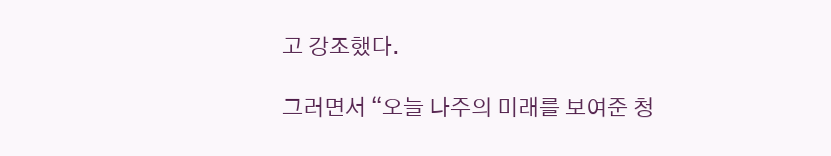고 강조했다.

그러면서 “오늘 나주의 미래를 보여준 청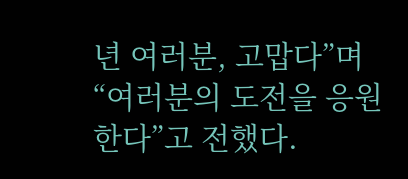년 여러분, 고맙다”며 “여러분의 도전을 응원한다”고 전했다.